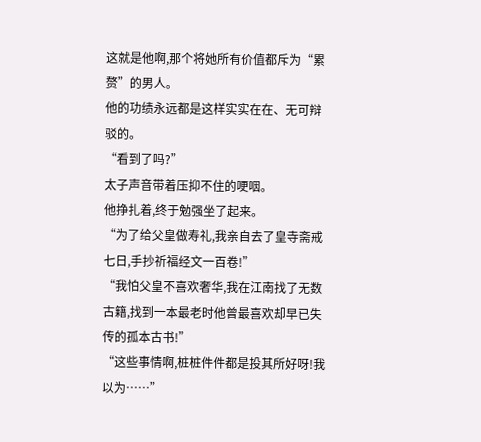这就是他啊,那个将她所有价值都斥为“累赘”的男人。
他的功绩永远都是这样实实在在、无可辩驳的。
“看到了吗?”
太子声音带着压抑不住的哽咽。
他挣扎着,终于勉强坐了起来。
“为了给父皇做寿礼,我亲自去了皇寺斋戒七日,手抄祈福经文一百卷!”
“我怕父皇不喜欢奢华,我在江南找了无数古籍,找到一本最老时他曾最喜欢却早已失传的孤本古书!”
“这些事情啊,桩桩件件都是投其所好呀!我以为……”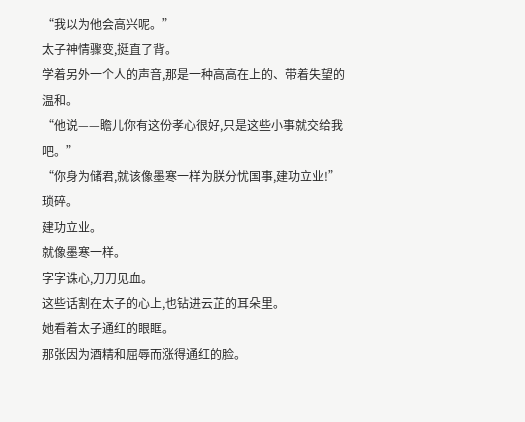“我以为他会高兴呢。”
太子神情骤变,挺直了背。
学着另外一个人的声音,那是一种高高在上的、带着失望的温和。
“他说——瞻儿你有这份孝心很好,只是这些小事就交给我吧。”
“你身为储君,就该像墨寒一样为朕分忧国事,建功立业!”
琐碎。
建功立业。
就像墨寒一样。
字字诛心,刀刀见血。
这些话割在太子的心上,也钻进云芷的耳朵里。
她看着太子通红的眼眶。
那张因为酒精和屈辱而涨得通红的脸。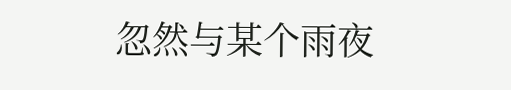忽然与某个雨夜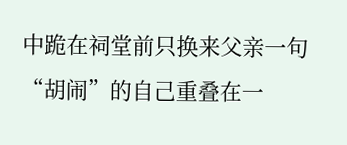中跪在祠堂前只换来父亲一句“胡闹”的自己重叠在一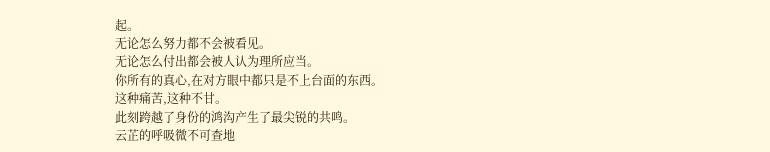起。
无论怎么努力都不会被看见。
无论怎么付出都会被人认为理所应当。
你所有的真心,在对方眼中都只是不上台面的东西。
这种痛苦,这种不甘。
此刻跨越了身份的鸿沟产生了最尖锐的共鸣。
云芷的呼吸微不可查地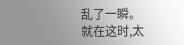乱了一瞬。
就在这时,太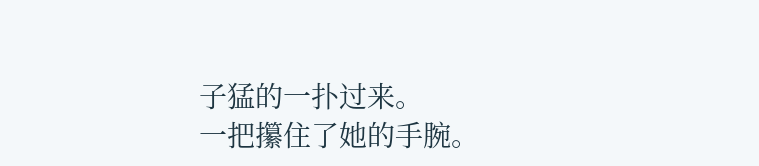子猛的一扑过来。
一把攥住了她的手腕。